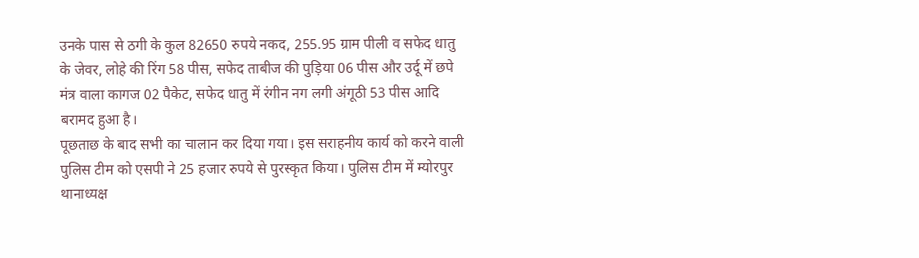उनके पास से ठगी के कुल 82650 रुपये नकद, 255.95 ग्राम पीली व सफेद धातु के जेवर, लोहे की रिंग 58 पीस, सफेद ताबीज की पुड़िया 06 पीस और उर्दू में छपे मंत्र वाला कागज 02 पैकेट, सफेद धातु में रंगीन नग लगी अंगूठी 53 पीस आदि बरामद हुआ है।
पूछताछ के बाद सभी का चालान कर दिया गया। इस सराहनीय कार्य को करने वाली पुलिस टीम को एसपी ने 25 हजार रुपये से पुरस्कृत किया। पुलिस टीम में म्योरपुर थानाध्यक्ष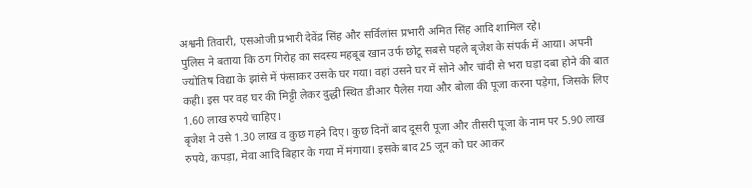अश्वनी तिवारी, एसओजी प्रभारी देवेंद्र सिंह और सर्विलांस प्रभारी अमित सिंह आदि शामिल रहे।
पुलिस ने बताया कि ठग गिरोह का सदस्य महबूब खान उर्फ छोटू सबसे पहले बृजेश के संपर्क में आया। अपनी ज्योतिष विद्या के झांसे में फंसाकर उसके घर गया। वहां उसने घर में सोने और चांदी से भरा घड़ा दबा होने की बात कही। इस पर वह घर की मिट्टी लेकर दुद्धी स्थित डीआर पैलेस गया और बोला की पूजा करना पड़ेगा, जिसके लिए 1.60 लाख रुपये चाहिए।
बृजेश ने उसे 1.30 लाख व कुछ गहने दिए। कुछ दिनों बाद दूसरी पूजा और तीसरी पूजा के नाम पर 5.90 लाख रुपये, कपड़ा, मेवा आदि बिहार के गया में मंगाया। इसके बाद 25 जून को घर आकर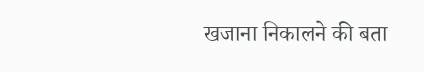खजाना निकालने की बता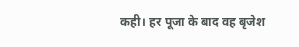कही। हर पूजा के बाद वह बृजेश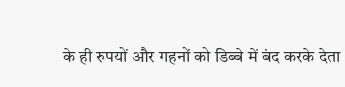के ही रुपयों और गहनों को डिब्बे में बंद करके देता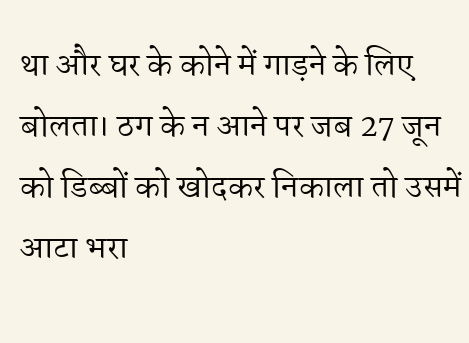था और घर के कोने में गाड़ने के लिए बोलता। ठग के न आने पर जब 27 जून को डिब्बों को खोदकर निकाला तो उसमें आटा भरा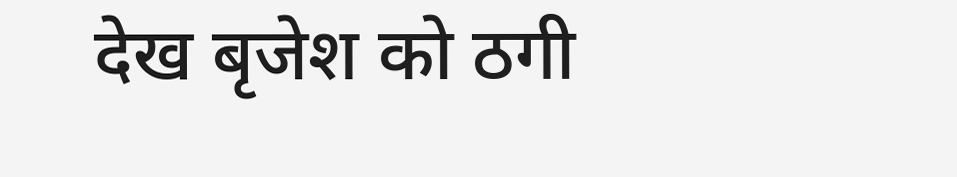देख बृजेश को ठगी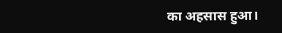का अहसास हुआ।